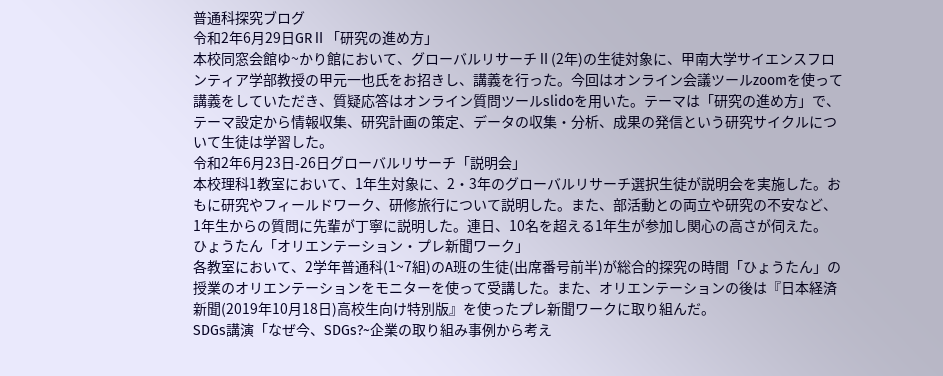普通科探究ブログ
令和2年6月29日GRⅡ「研究の進め方」
本校同窓会館ゆ~かり館において、グローバルリサーチⅡ(2年)の生徒対象に、甲南大学サイエンスフロンティア学部教授の甲元一也氏をお招きし、講義を行った。今回はオンライン会議ツールzoomを使って講義をしていただき、質疑応答はオンライン質問ツールslidoを用いた。テーマは「研究の進め方」で、テーマ設定から情報収集、研究計画の策定、データの収集・分析、成果の発信という研究サイクルについて生徒は学習した。
令和2年6月23日-26日グローバルリサーチ「説明会」
本校理科1教室において、1年生対象に、2・3年のグローバルリサーチ選択生徒が説明会を実施した。おもに研究やフィールドワーク、研修旅行について説明した。また、部活動との両立や研究の不安など、1年生からの質問に先輩が丁寧に説明した。連日、10名を超える1年生が参加し関心の高さが伺えた。
ひょうたん「オリエンテーション・プレ新聞ワーク」
各教室において、2学年普通科(1~7組)のA班の生徒(出席番号前半)が総合的探究の時間「ひょうたん」の授業のオリエンテーションをモニターを使って受講した。また、オリエンテーションの後は『日本経済新聞(2019年10月18日)高校生向け特別版』を使ったプレ新聞ワークに取り組んだ。
SDGs講演「なぜ今、SDGs?~企業の取り組み事例から考え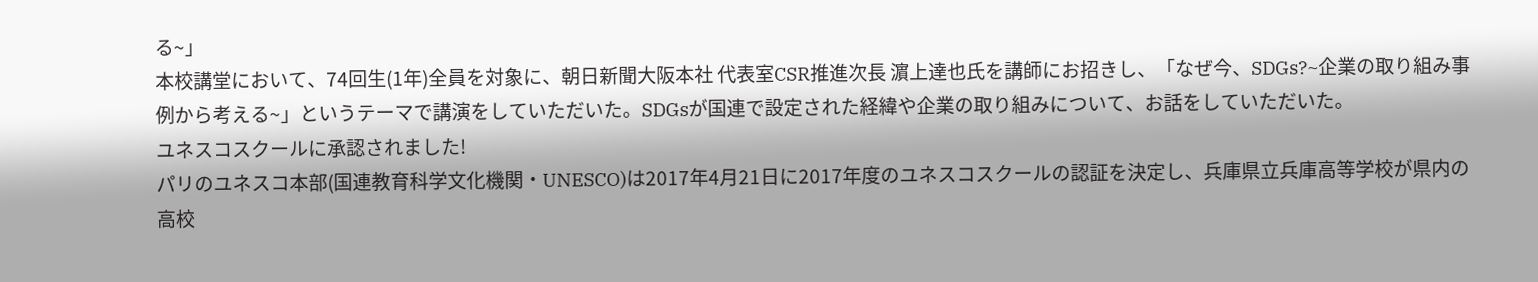る~」
本校講堂において、74回生(1年)全員を対象に、朝日新聞大阪本社 代表室CSR推進次長 濵上達也氏を講師にお招きし、「なぜ今、SDGs?~企業の取り組み事例から考える~」というテーマで講演をしていただいた。SDGsが国連で設定された経緯や企業の取り組みについて、お話をしていただいた。
ユネスコスクールに承認されました!
パリのユネスコ本部(国連教育科学文化機関・UNESCO)は2017年4月21日に2017年度のユネスコスクールの認証を決定し、兵庫県立兵庫高等学校が県内の高校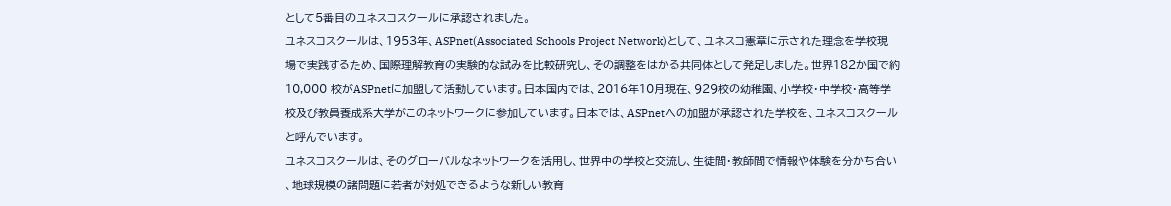として5番目のユネスコスクールに承認されました。
ユネスコスクールは、1953年、ASPnet(Associated Schools Project Network)として、ユネスコ憲章に示された理念を学校現場で実践するため、国際理解教育の実験的な試みを比較研究し、その調整をはかる共同体として発足しました。世界182か国で約10,000 校がASPnetに加盟して活動しています。日本国内では、2016年10月現在、929校の幼稚園、小学校・中学校・高等学校及び教員養成系大学がこのネットワークに参加しています。日本では、ASPnetへの加盟が承認された学校を、ユネスコスクールと呼んでいます。
ユネスコスクールは、そのグローバルなネットワークを活用し、世界中の学校と交流し、生徒間・教師間で情報や体験を分かち合い 、地球規模の諸問題に若者が対処できるような新しい教育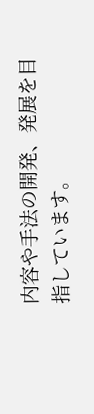内容や手法の開発、発展を目指しています。